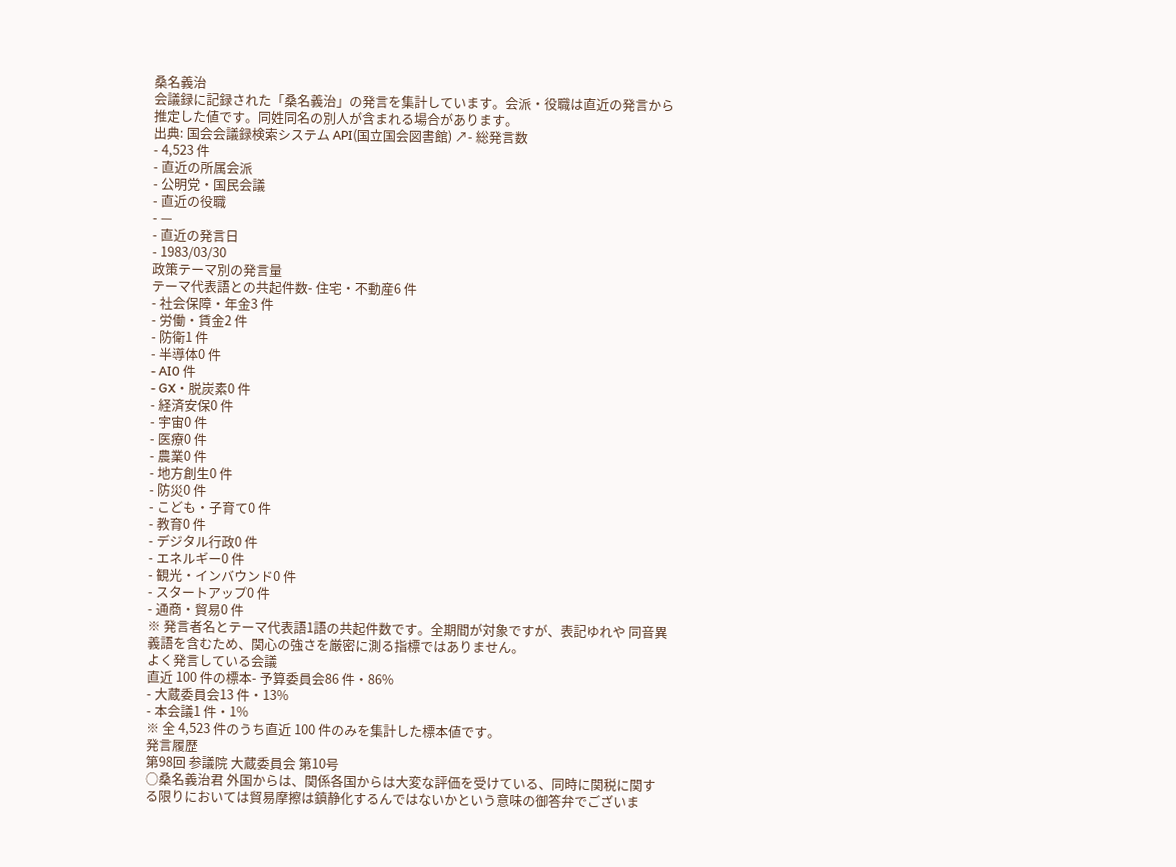桑名義治
会議録に記録された「桑名義治」の発言を集計しています。会派・役職は直近の発言から推定した値です。同姓同名の別人が含まれる場合があります。
出典: 国会会議録検索システム API(国立国会図書館) ↗- 総発言数
- 4,523 件
- 直近の所属会派
- 公明党・国民会議
- 直近の役職
- —
- 直近の発言日
- 1983/03/30
政策テーマ別の発言量
テーマ代表語との共起件数- 住宅・不動産6 件
- 社会保障・年金3 件
- 労働・賃金2 件
- 防衛1 件
- 半導体0 件
- AI0 件
- GX・脱炭素0 件
- 経済安保0 件
- 宇宙0 件
- 医療0 件
- 農業0 件
- 地方創生0 件
- 防災0 件
- こども・子育て0 件
- 教育0 件
- デジタル行政0 件
- エネルギー0 件
- 観光・インバウンド0 件
- スタートアップ0 件
- 通商・貿易0 件
※ 発言者名とテーマ代表語1語の共起件数です。全期間が対象ですが、表記ゆれや 同音異義語を含むため、関心の強さを厳密に測る指標ではありません。
よく発言している会議
直近 100 件の標本- 予算委員会86 件・86%
- 大蔵委員会13 件・13%
- 本会議1 件・1%
※ 全 4,523 件のうち直近 100 件のみを集計した標本値です。
発言履歴
第98回 参議院 大蔵委員会 第10号
○桑名義治君 外国からは、関係各国からは大変な評価を受けている、同時に関税に関する限りにおいては貿易摩擦は鎮静化するんではないかという意味の御答弁でございま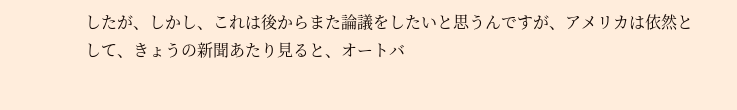したが、しかし、これは後からまた論議をしたいと思うんですが、アメリカは依然として、きょうの新聞あたり見ると、オートバ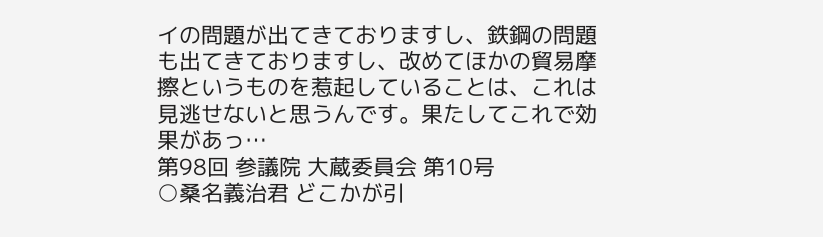イの問題が出てきておりますし、鉄鋼の問題も出てきておりますし、改めてほかの貿易摩擦というものを惹起していることは、これは見逃せないと思うんです。果たしてこれで効果があっ…
第98回 参議院 大蔵委員会 第10号
○桑名義治君 どこかが引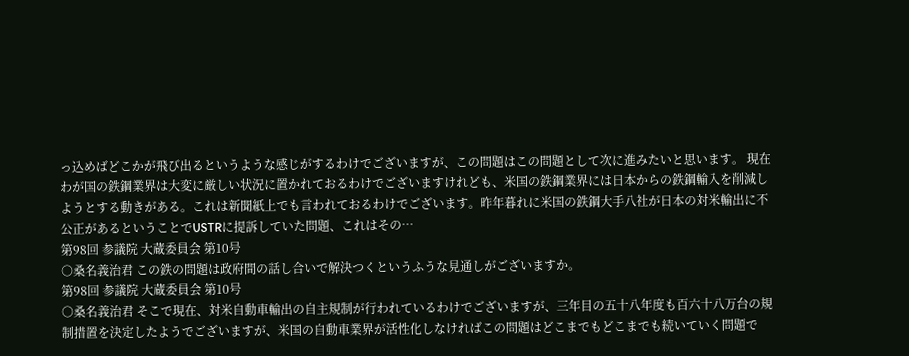っ込めばどこかが飛び出るというような感じがするわけでございますが、この問題はこの問題として次に進みたいと思います。 現在わが国の鉄鋼業界は大変に厳しい状況に置かれておるわけでございますけれども、米国の鉄鋼業界には日本からの鉄鋼輸入を削減しようとする動きがある。これは新聞紙上でも言われておるわけでございます。昨年暮れに米国の鉄鋼大手八社が日本の対米輸出に不公正があるということでUSTRに提訴していた問題、これはその…
第98回 参議院 大蔵委員会 第10号
○桑名義治君 この鉄の問題は政府間の話し合いで解決つくというふうな見通しがございますか。
第98回 参議院 大蔵委員会 第10号
○桑名義治君 そこで現在、対米自動車輸出の自主規制が行われているわけでございますが、三年目の五十八年度も百六十八万台の規制措置を決定したようでございますが、米国の自動車業界が活性化しなければこの問題はどこまでもどこまでも続いていく問題で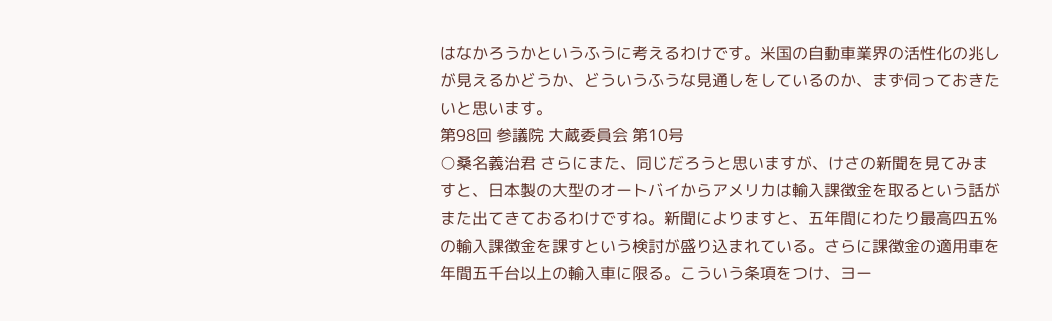はなかろうかというふうに考えるわけです。米国の自動車業界の活性化の兆しが見えるかどうか、どういうふうな見通しをしているのか、まず伺っておきたいと思います。
第98回 参議院 大蔵委員会 第10号
○桑名義治君 さらにまた、同じだろうと思いますが、けさの新聞を見てみますと、日本製の大型のオートバイからアメリカは輸入課徴金を取るという話がまた出てきておるわけですね。新聞によりますと、五年間にわたり最高四五%の輸入課徴金を課すという検討が盛り込まれている。さらに課徴金の適用車を年間五千台以上の輸入車に限る。こういう条項をつけ、ヨー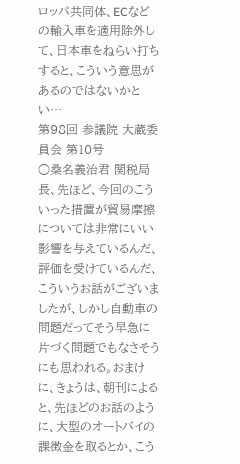ロッパ共同体、ECなどの輸入車を適用除外して、日本車をねらい打ちすると、こういう意思があるのではないかとい…
第98回 参議院 大蔵委員会 第10号
○桑名義治君 関税局長、先ほど、今回のこういった措置が貿易摩擦については非常にいい影響を与えているんだ、評価を受けているんだ、こういうお話がございましたが、しかし自動車の問題だってそう早急に片づく問題でもなさそうにも思われる。おまけに、きょうは、朝刊によると、先ほどのお話のように、大型のオートバイの課徴金を取るとか、こう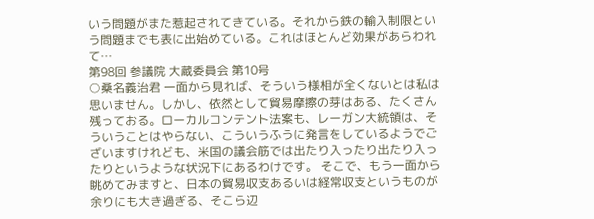いう問題がまた惹起されてきている。それから鉄の輸入制限という問題までも表に出始めている。これはほとんど効果があらわれて…
第98回 参議院 大蔵委員会 第10号
○桑名義治君 一面から見れば、そういう様相が全くないとは私は思いません。しかし、依然として貿易摩擦の芽はある、たくさん残っておる。ローカルコンテント法案も、レーガン大統領は、そういうことはやらない、こういうふうに発言をしているようでございますけれども、米国の議会筋では出たり入ったり出たり入ったりというような状況下にあるわけです。 そこで、もう一面から眺めてみますと、日本の貿易収支あるいは経常収支というものが余りにも大き過ぎる、そこら辺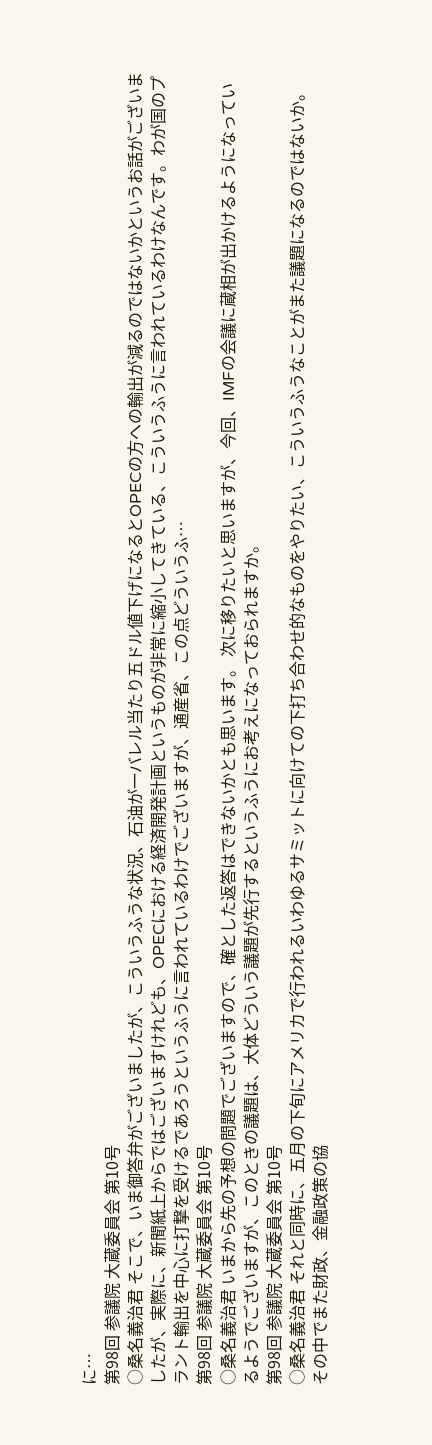に…
第98回 参議院 大蔵委員会 第10号
○桑名義治君 そこで、いま御答弁がございましたが、こういうふうな状況、石油が一バレル当たり五ドル値下げになるとOPECの方への輸出が減るのではないかというお話がございましたが、実際に、新聞紙上からではございますけれども、OPECにおける経済開発計画というものが非常に縮小してきている、こういうふうに言われているわけなんです。わが国のプラント輸出を中心に打撃を受けるであろうというふうに言われているわけでございますが、通産省、この点どういうふ…
第98回 参議院 大蔵委員会 第10号
○桑名義治君 いまから先の予想の問題でございますので、確とした返答はできないかとも思います。 次に移りたいと思いますが、今回、IMFの会議に蔵相が出かけるようになっているようでございますが、このときの議題は、大体どういう議題が先行するというふうにお考えになっておられますか。
第98回 参議院 大蔵委員会 第10号
○桑名義治君 それと同時に、五月の下旬にアメリカで行われるいわゆるサミットに向けての下打ち合わせ的なものをやりたい、こういうふうなことがまた議題になるのではないか。その中でまた財政、金融政策の協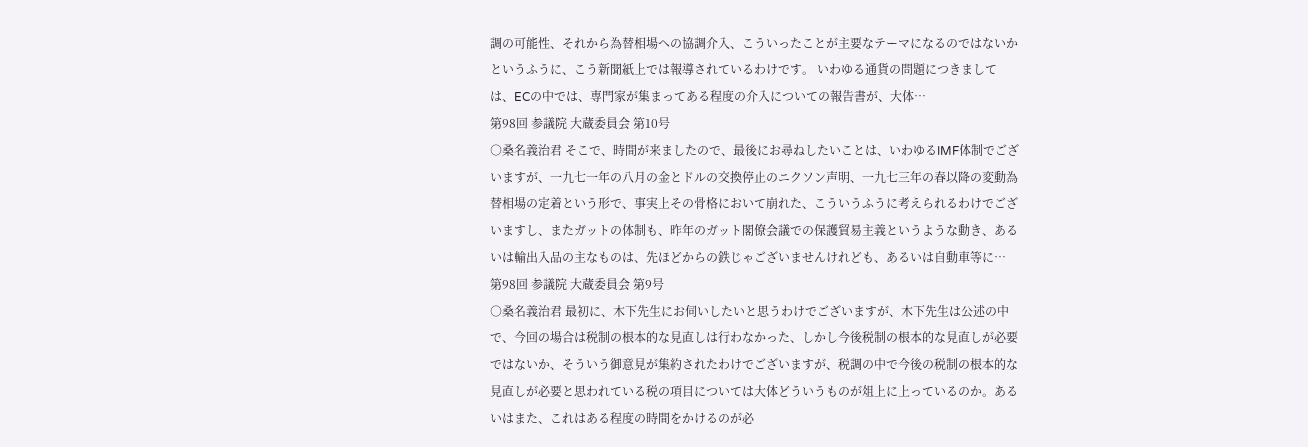調の可能性、それから為替相場への協調介入、こういったことが主要なテーマになるのではないかというふうに、こう新聞紙上では報導されているわけです。 いわゆる通貨の問題につきましては、ECの中では、専門家が集まってある程度の介入についての報告書が、大体…
第98回 参議院 大蔵委員会 第10号
○桑名義治君 そこで、時間が来ましたので、最後にお尋ねしたいことは、いわゆるIMF体制でございますが、一九七一年の八月の金とドルの交換停止のニクソン声明、一九七三年の春以降の変動為替相場の定着という形で、事実上その骨格において崩れた、こういうふうに考えられるわけでございますし、またガットの体制も、昨年のガット閣僚会議での保護貿易主義というような動き、あるいは輸出入品の主なものは、先ほどからの鉄じゃございませんけれども、あるいは自動車等に…
第98回 参議院 大蔵委員会 第9号
○桑名義治君 最初に、木下先生にお伺いしたいと思うわけでございますが、木下先生は公述の中で、今回の場合は税制の根本的な見直しは行わなかった、しかし今後税制の根本的な見直しが必要ではないか、そういう御意見が集約されたわけでございますが、税調の中で今後の税制の根本的な見直しが必要と思われている税の項目については大体どういうものが俎上に上っているのか。あるいはまた、これはある程度の時間をかけるのが必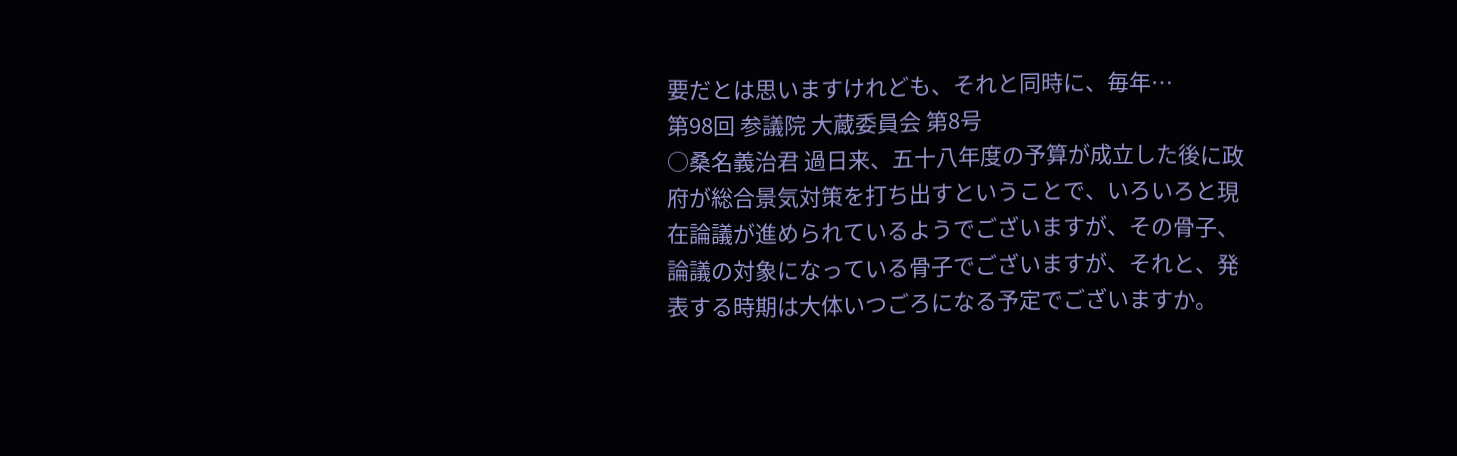要だとは思いますけれども、それと同時に、毎年…
第98回 参議院 大蔵委員会 第8号
○桑名義治君 過日来、五十八年度の予算が成立した後に政府が総合景気対策を打ち出すということで、いろいろと現在論議が進められているようでございますが、その骨子、論議の対象になっている骨子でございますが、それと、発表する時期は大体いつごろになる予定でございますか。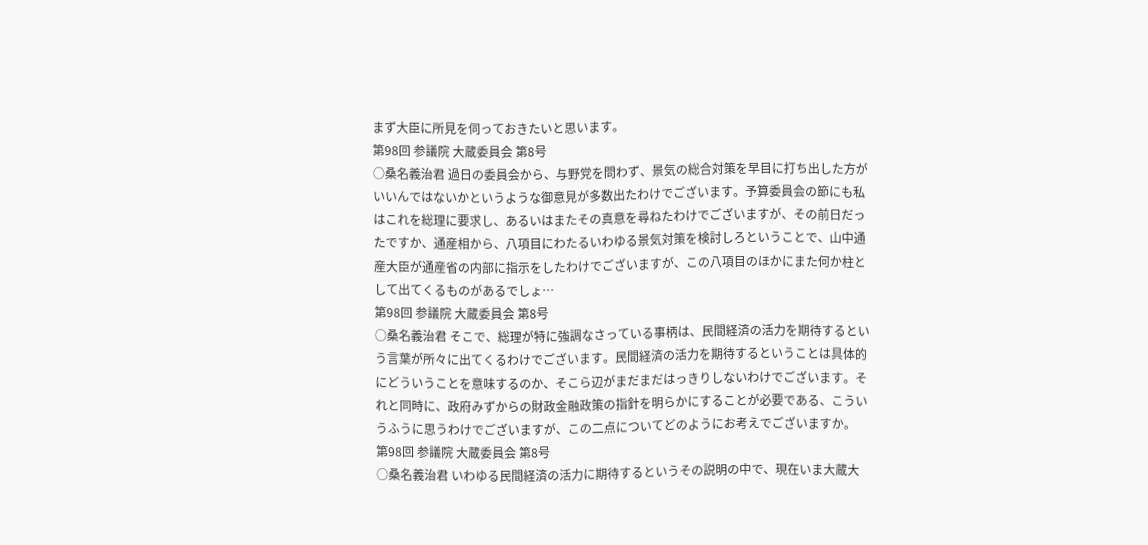まず大臣に所見を伺っておきたいと思います。
第98回 参議院 大蔵委員会 第8号
○桑名義治君 過日の委員会から、与野党を問わず、景気の総合対策を早目に打ち出した方がいいんではないかというような御意見が多数出たわけでございます。予算委員会の節にも私はこれを総理に要求し、あるいはまたその真意を尋ねたわけでございますが、その前日だったですか、通産相から、八項目にわたるいわゆる景気対策を検討しろということで、山中通産大臣が通産省の内部に指示をしたわけでございますが、この八項目のほかにまた何か柱として出てくるものがあるでしょ…
第98回 参議院 大蔵委員会 第8号
○桑名義治君 そこで、総理が特に強調なさっている事柄は、民間経済の活力を期待するという言葉が所々に出てくるわけでございます。民間経済の活力を期待するということは具体的にどういうことを意味するのか、そこら辺がまだまだはっきりしないわけでございます。それと同時に、政府みずからの財政金融政策の指針を明らかにすることが必要である、こういうふうに思うわけでございますが、この二点についてどのようにお考えでございますか。
第98回 参議院 大蔵委員会 第8号
○桑名義治君 いわゆる民間経済の活力に期待するというその説明の中で、現在いま大蔵大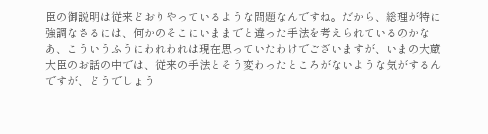臣の御説明は従来どおりやっているような問題なんですね。だから、総理が特に強調なさるには、何かのそこにいままでと違った手法を考えられているのかなあ、こういうふうにわれわれは現在思っていたわけでございますが、いまの大蔵大臣のお話の中では、従来の手法とそう変わったところがないような気がするんですが、どうでしょう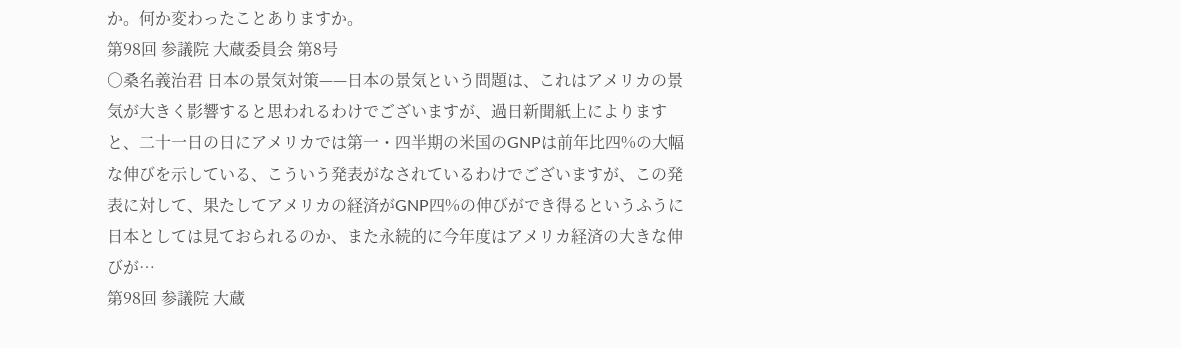か。何か変わったことありますか。
第98回 参議院 大蔵委員会 第8号
○桑名義治君 日本の景気対策——日本の景気という問題は、これはアメリカの景気が大きく影響すると思われるわけでございますが、過日新聞紙上によりますと、二十一日の日にアメリカでは第一・四半期の米国のGNPは前年比四%の大幅な伸びを示している、こういう発表がなされているわけでございますが、この発表に対して、果たしてアメリカの経済がGNP四%の伸びができ得るというふうに日本としては見ておられるのか、また永続的に今年度はアメリカ経済の大きな伸びが…
第98回 参議院 大蔵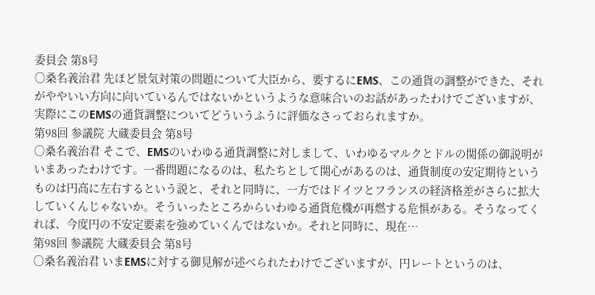委員会 第8号
○桑名義治君 先ほど景気対策の問題について大臣から、要するにEMS、この通貨の調整ができた、それがややいい方向に向いているんではないかというような意味合いのお話があったわけでございますが、実際にこのEMSの通貨調整についてどういうふうに評価なさっておられますか。
第98回 参議院 大蔵委員会 第8号
○桑名義治君 そこで、EMSのいわゆる通貨調整に対しまして、いわゆるマルクとドルの関係の御説明がいまあったわけです。一番問題になるのは、私たちとして関心があるのは、通貨制度の安定期待というものは円高に左右するという説と、それと同時に、一方ではドイツとフランスの経済格差がさらに拡大していくんじゃないか。そういったところからいわゆる通貨危機が再燃する危惧がある。そうなってくれば、今度円の不安定要素を強めていくんではないか。それと同時に、現在…
第98回 参議院 大蔵委員会 第8号
○桑名義治君 いまEMSに対する御見解が述べられたわけでございますが、円レートというのは、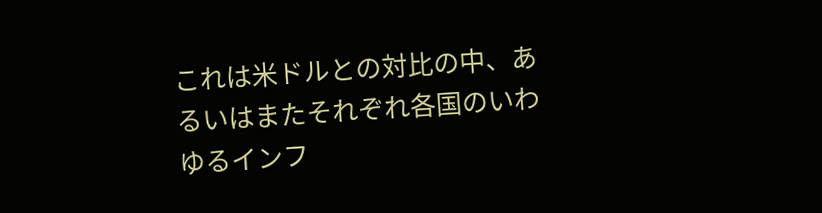これは米ドルとの対比の中、あるいはまたそれぞれ各国のいわゆるインフ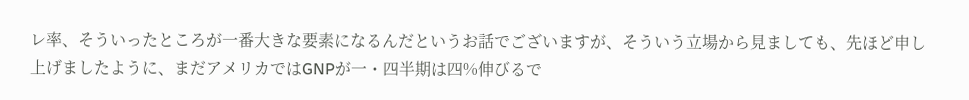レ率、そういったところが一番大きな要素になるんだというお話でございますが、そういう立場から見ましても、先ほど申し上げましたように、まだアメリカではGNPが一・四半期は四%伸びるで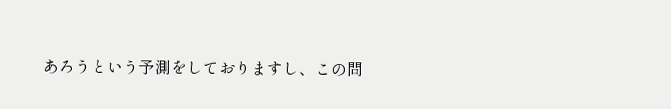あろうという予測をしておりますし、この問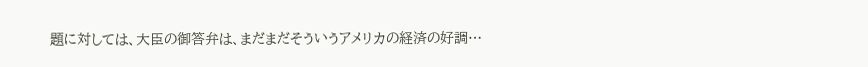題に対しては、大臣の御答弁は、まだまだそういうアメリカの経済の好調…